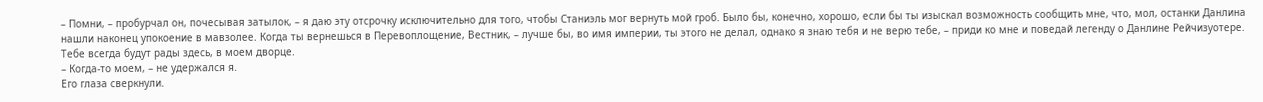– Помни, – пробурчал он, почесывая затылок, – я даю эту отсрочку исключительно для того, чтобы Станиэль мог вернуть мой гроб. Было бы, конечно, хорошо, если бы ты изыскал возможность сообщить мне, что, мол, останки Данлина нашли наконец упокоение в мавзолее. Когда ты вернешься в Перевоплощение, Вестник, – лучше бы, во имя империи, ты этого не делал, однако я знаю тебя и не верю тебе, – приди ко мне и поведай легенду о Данлине Рейчизуотере. Тебе всегда будут рады здесь, в моем дворце.
– Когда-то моем, – не удержался я.
Его глаза сверкнули.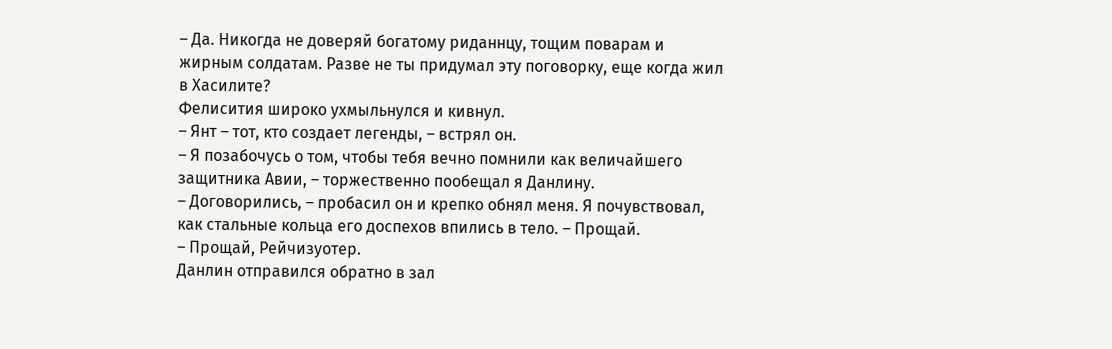– Да. Никогда не доверяй богатому риданнцу, тощим поварам и жирным солдатам. Разве не ты придумал эту поговорку, еще когда жил в Хасилите?
Фелисития широко ухмыльнулся и кивнул.
– Янт – тот, кто создает легенды, – встрял он.
– Я позабочусь о том, чтобы тебя вечно помнили как величайшего защитника Авии, – торжественно пообещал я Данлину.
– Договорились, – пробасил он и крепко обнял меня. Я почувствовал, как стальные кольца его доспехов впились в тело. – Прощай.
– Прощай, Рейчизуотер.
Данлин отправился обратно в зал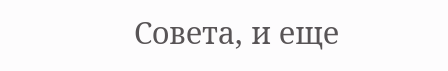Совета, и еще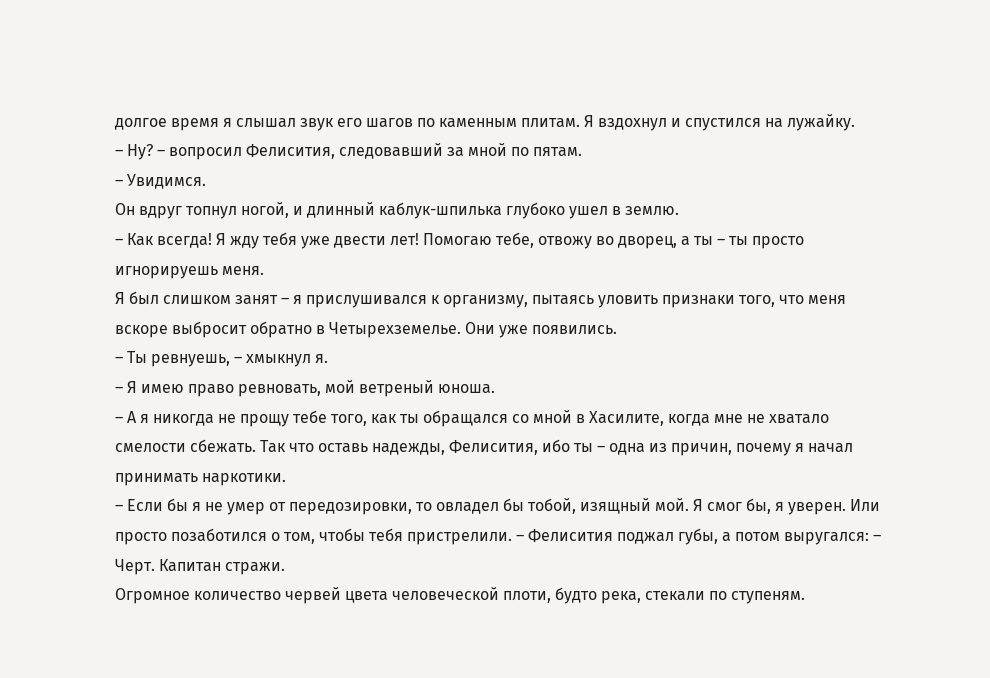долгое время я слышал звук его шагов по каменным плитам. Я вздохнул и спустился на лужайку.
– Ну? – вопросил Фелисития, следовавший за мной по пятам.
– Увидимся.
Он вдруг топнул ногой, и длинный каблук-шпилька глубоко ушел в землю.
– Как всегда! Я жду тебя уже двести лет! Помогаю тебе, отвожу во дворец, а ты – ты просто игнорируешь меня.
Я был слишком занят – я прислушивался к организму, пытаясь уловить признаки того, что меня вскоре выбросит обратно в Четырехземелье. Они уже появились.
– Ты ревнуешь, – хмыкнул я.
– Я имею право ревновать, мой ветреный юноша.
– А я никогда не прощу тебе того, как ты обращался со мной в Хасилите, когда мне не хватало смелости сбежать. Так что оставь надежды, Фелисития, ибо ты – одна из причин, почему я начал принимать наркотики.
– Если бы я не умер от передозировки, то овладел бы тобой, изящный мой. Я смог бы, я уверен. Или просто позаботился о том, чтобы тебя пристрелили. – Фелисития поджал губы, а потом выругался: – Черт. Капитан стражи.
Огромное количество червей цвета человеческой плоти, будто река, стекали по ступеням.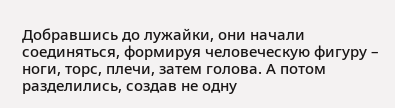Добравшись до лужайки, они начали соединяться, формируя человеческую фигуру – ноги, торс, плечи, затем голова. А потом разделились, создав не одну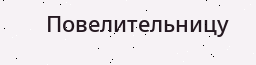Повелительницу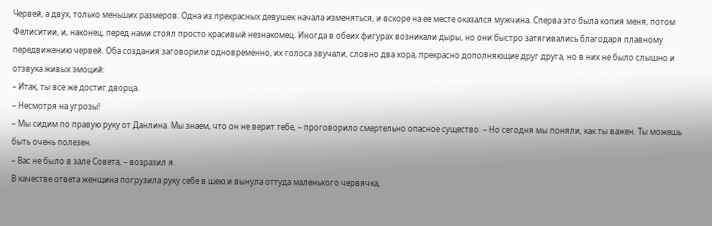Червей, а двух, только меньших размеров. Одна из прекрасных девушек начала изменяться, и вскоре на ее месте оказался мужчина. Сперва это была копия меня, потом Фелиситии, и, наконец, перед нами стоял просто красивый незнакомец. Иногда в обеих фигурах возникали дыры, но они быстро затягивались благодаря плавному передвижению червей. Оба создания заговорили одновременно, их голоса звучали, словно два хора, прекрасно дополняющие друг друга, но в них не было слышно и отзвука живых эмоций:
– Итак, ты все же достиг дворца.
– Несмотря на угрозы!
– Мы сидим по правую руку от Данлина. Мы знаем, что он не верит тебе, – проговорило смертельно опасное существо. – Но сегодня мы поняли, как ты важен. Ты можешь быть очень полезен.
– Вас не было в зале Совета, – возразил я.
В качестве ответа женщина погрузила руку себе в шею и вынула оттуда маленького червячка,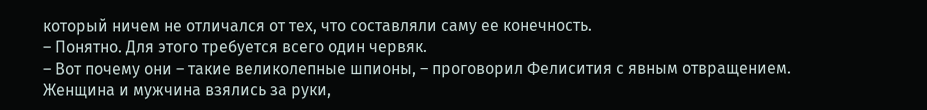который ничем не отличался от тех, что составляли саму ее конечность.
– Понятно. Для этого требуется всего один червяк.
– Вот почему они – такие великолепные шпионы, – проговорил Фелисития с явным отвращением.
Женщина и мужчина взялись за руки,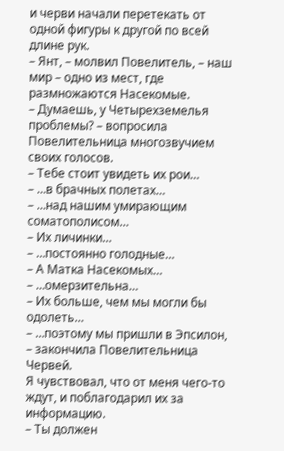и черви начали перетекать от одной фигуры к другой по всей длине рук.
– Янт, – молвил Повелитель, – наш мир – одно из мест, где размножаются Насекомые.
– Думаешь, у Четырехземелья проблемы? – вопросила Повелительница многозвучием своих голосов.
– Тебе стоит увидеть их рои…
– …в брачных полетах…
– …над нашим умирающим соматополисом…
– Их личинки…
– …постоянно голодные…
– А Матка Насекомых…
– …омерзительна…
– Их больше, чем мы могли бы одолеть…
– …поэтому мы пришли в Эпсилон, – закончила Повелительница Червей.
Я чувствовал, что от меня чего-то ждут, и поблагодарил их за информацию.
– Ты должен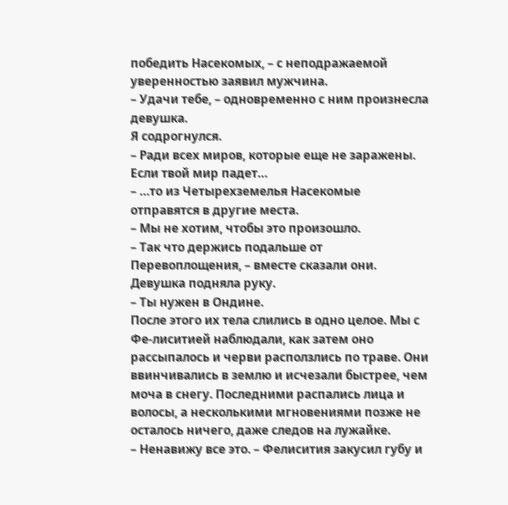победить Насекомых, – с неподражаемой уверенностью заявил мужчина.
– Удачи тебе, – одновременно с ним произнесла девушка.
Я содрогнулся.
– Ради всех миров, которые еще не заражены. Если твой мир падет…
– …то из Четырехземелья Насекомые отправятся в другие места.
– Мы не хотим, чтобы это произошло.
– Так что держись подальше от Перевоплощения, – вместе сказали они.
Девушка подняла руку.
– Ты нужен в Ондине.
После этого их тела слились в одно целое. Мы с Фе-лиситией наблюдали, как затем оно рассыпалось и черви расползлись по траве. Они ввинчивались в землю и исчезали быстрее, чем моча в снегу. Последними распались лица и волосы, а несколькими мгновениями позже не осталось ничего, даже следов на лужайке.
– Ненавижу все это. – Фелисития закусил губу и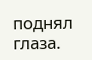поднял глаза.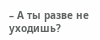– А ты разве не уходишь?